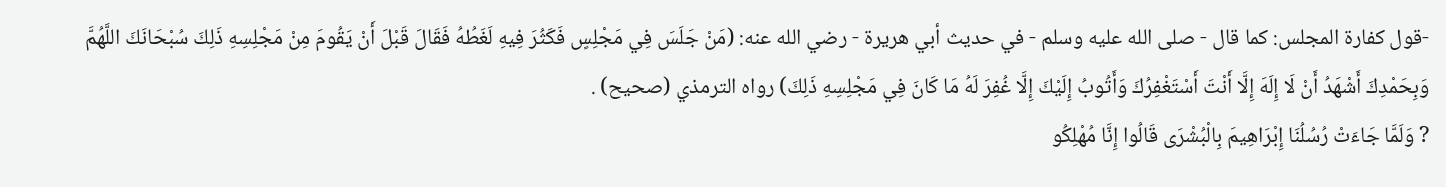-قول كفارة المجلس: كما قال - صلى الله عليه وسلم - في حديث أبي هريرة - رضي الله عنه: (مَنْ جَلَسَ فِي مَجْلِسٍ فَكَثُرَ فِيهِ لَغَطُهُ فَقَالَ قَبْلَ أَنْ يَقُومَ مِنْ مَجْلِسِهِ ذَلِكَ سُبْحَانَكَ اللَّهُمَّ وَبِحَمْدِكَ أَشْهَدُ أَنْ لَا إِلَهَ إِلَّا أَنْتَ أَسْتَغْفِرُكَ وَأَتُوبُ إِلَيْكَ إِلَّا غُفِرَ لَهُ مَا كَانَ فِي مَجْلِسِهِ ذَلِكَ) رواه الترمذي (صحيح) .
? وَلَمَّا جَاءَتْ رُسُلُنَا إِبْرَاهِيمَ بِالْبُشْرَى قَالُوا إِنَّا مُهْلِكُو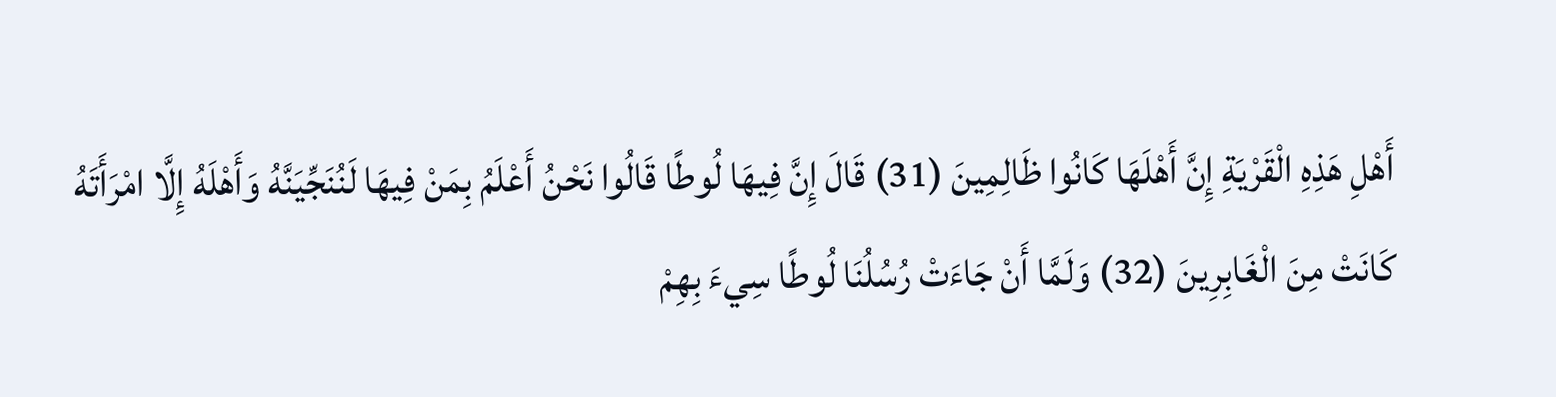أَهْلِ هَذِهِ الْقَرْيَةِ إِنَّ أَهْلَهَا كَانُوا ظَالِمِينَ (31) قَالَ إِنَّ فِيهَا لُوطًا قَالُوا نَحْنُ أَعْلَمُ بِمَنْ فِيهَا لَنُنَجِّيَنَّهُ وَأَهْلَهُ إِلَّا امْرَأَتَهُ كَانَتْ مِنَ الْغَابِرِينَ (32) وَلَمَّا أَنْ جَاءَتْ رُسُلُنَا لُوطًا سِيءَ بِهِمْ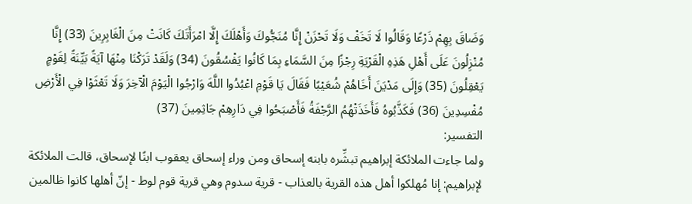وَضَاقَ بِهِمْ ذَرْعًا وَقَالُوا لَا تَخَفْ وَلَا تَحْزَنْ إِنَّا مُنَجُّوكَ وَأَهْلَكَ إِلَّا امْرَأَتَكَ كَانَتْ مِنَ الْغَابِرِينَ (33) إِنَّا مُنْزِلُونَ عَلَى أَهْلِ هَذِهِ الْقَرْيَةِ رِجْزًا مِنَ السَّمَاءِ بِمَا كَانُوا يَفْسُقُونَ (34) وَلَقَدْ تَرَكْنَا مِنْهَا آيَةً بَيِّنَةً لِقَوْمٍ يَعْقِلُونَ (35) وَإِلَى مَدْيَنَ أَخَاهُمْ شُعَيْبًا فَقَالَ يَا قَوْمِ اعْبُدُوا اللَّهَ وَارْجُوا الْيَوْمَ الْآخِرَ وَلَا تَعْثَوْا فِي الْأَرْضِ مُفْسِدِينَ (36) فَكَذَّبُوهُ فَأَخَذَتْهُمُ الرَّجْفَةُ فَأَصْبَحُوا فِي دَارِهِمْ جَاثِمِينَ (37)
التفسير:
ولما جاءت الملائكة إبراهيم تبشِّره بابنه إسحاق ومن وراء إسحاق يعقوب ابنًا لإسحاق، قالت الملائكة لإبراهيم: إنا مُهلكوا أهل هذه القرية بالعذاب - قرية سدوم وهي قرية قوم لوط - إنّ أهلها كانوا ظالمين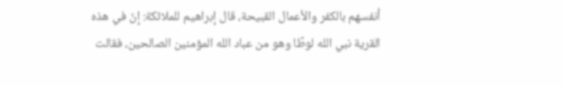أنفسهم بالكفر والأعمال القبيحة، قال إبراهيم للملائكة: إنّ في هذه القرية نبي الله لوطًا وهو من عباد الله المؤمنين الصالحين، فقالت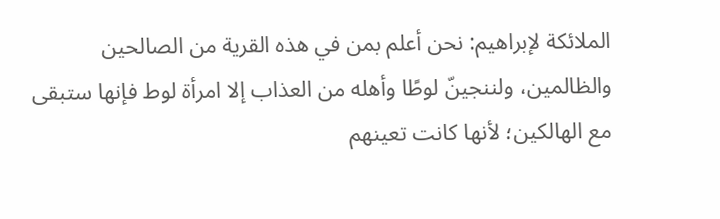الملائكة لإبراهيم: نحن أعلم بمن في هذه القرية من الصالحين والظالمين، ولننجينّ لوطًا وأهله من العذاب إلا امرأة لوط فإنها ستبقى مع الهالكين؛ لأنها كانت تعينهم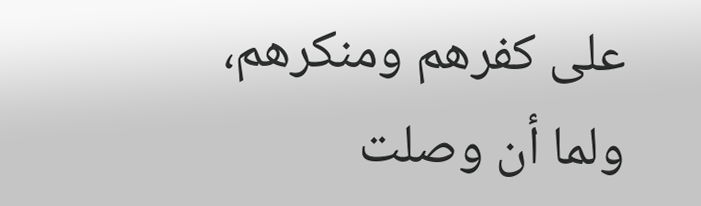على كفرهم ومنكرهم، ولما أن وصلت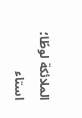الملائكة لوطًا؛ استاء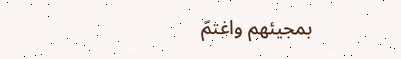بمجيئهم واغتمّ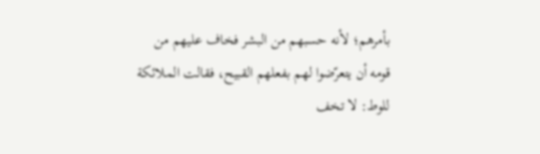بأمرهم؛ لأنه حسبهم من البشر فخاف عليهم من قومه أن يتعرّضوا لهم بفعلهم القبيح، فقالت الملائكة للوط: لا تخف